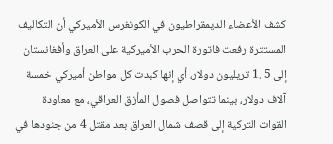كشف الأعضاء الديمقراطيون في الكونغرس الأميركي أن التكاليف المستترة رفعت فاتورة الحرب الأميركية على العراق وأفغانستان إلى 5 .1 تريليون دولار، أي إنها كبدت كل مواطن أميركي خمسة آلاف دولار، بينما تتواصل فصول المأزق العراقي، مع معاودة القوات التركية إلى قصف شمال العراق بعد مقتل 4 من جنودها في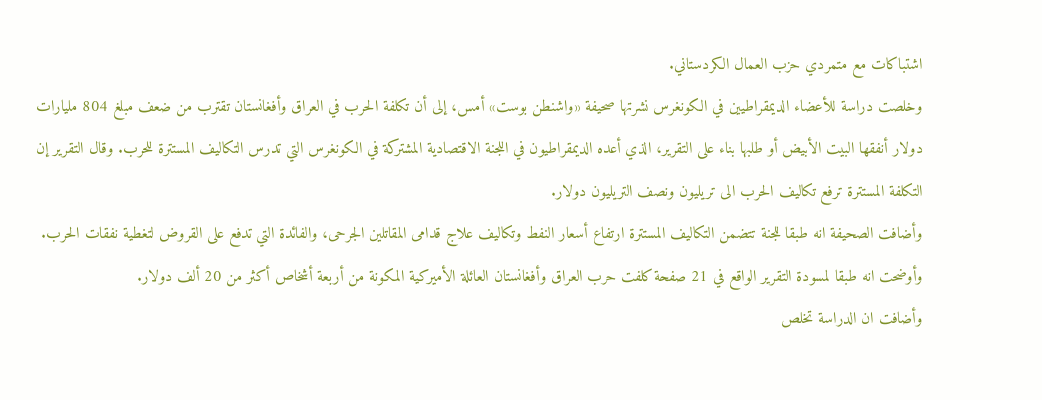اشتباكات مع متمردي حزب العمال الكردستاني.
وخلصت دراسة للأعضاء الديمقراطيين في الكونغرس نشرتها صحيفة «واشنطن بوست» أمس، إلى أن تكلفة الحرب في العراق وأفغانستان تقترب من ضعف مبلغ 804 مليارات دولار أنفقها البيت الأبيض أو طلبها بناء على التقرير، الذي أعده الديمقراطيون في اللجنة الاقتصادية المشتركة في الكونغرس التي تدرس التكاليف المستترة للحرب. وقال التقرير إن التكلفة المستترة ترفع تكاليف الحرب الى تريليون ونصف التريليون دولار.
وأضافت الصحيفة انه طبقا للجنة تتضمن التكاليف المستترة ارتفاع أسعار النفط وتكاليف علاج قدامى المقاتلين الجرحى، والفائدة التي تدفع على القروض لتغطية نفقات الحرب.
وأوضحت انه طبقا لمسودة التقرير الواقع في 21 صفحة كلفت حرب العراق وأفغانستان العائلة الأميركية المكونة من أربعة أشخاص أكثر من 20 ألف دولار.
وأضافت ان الدراسة تخلص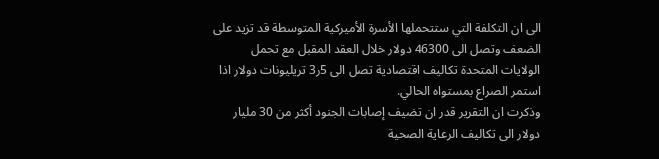الى ان التكلفة التي ستتحملها الأسرة الأميركية المتوسطة قد تزيد على الضعف وتصل الى 46300 دولار خلال العقد المقبل مع تحمل الولايات المتحدة تكاليف اقتصادية تصل الى 5ر3 تريليونات دولار اذا استمر الصراع بمستواه الحالي.
وذكرت ان التقرير قدر ان تضيف إصابات الجنود أكثر من 30 مليار دولار الى تكاليف الرعاية الصحية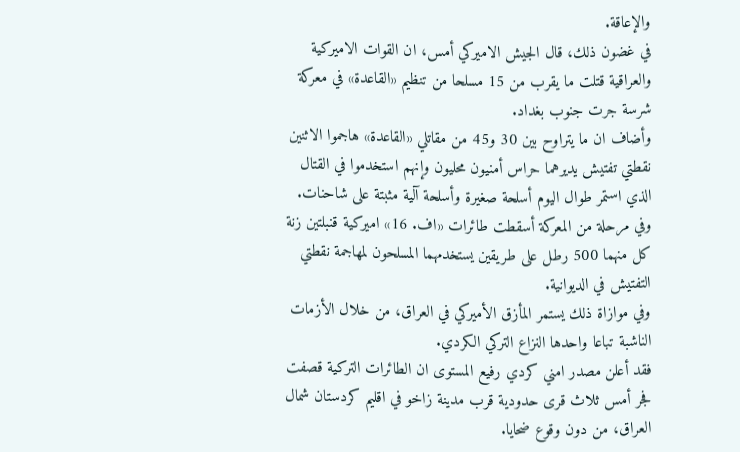والإعاقة.
في غضون ذلك، قال الجيش الاميركي أمس، ان القوات الاميركية والعراقية قتلت ما يقرب من 15 مسلحا من تنظيم «القاعدة» في معركة شرسة جرت جنوب بغداد.
وأضاف ان ما يتراوح بين 30 و45 من مقاتلي «القاعدة» هاجموا الاثنين نقطتي تفتيش يديرهما حراس أمنيون محليون وإنهم استخدموا في القتال الذي استمر طوال اليوم أسلحة صغيرة وأسلحة آلية مثبتة على شاحنات.
وفي مرحلة من المعركة أسقطت طائرات «اف. 16» اميركية قنبلتين زنة كل منهما 500 رطل على طريقين يستخدمهما المسلحون لمهاجمة نقطتي التفتيش في الديوانية.
وفي موازاة ذلك يستمر المأزق الأميركي في العراق، من خلال الأزمات الناشبة تباعا واحدها النزاع التركي الكردي.
فقد أعلن مصدر امني كردي رفيع المستوى ان الطائرات التركية قصفت فجر أمس ثلاث قرى حدودية قرب مدينة زاخو في اقليم كردستان شمال العراق، من دون وقوع ضحايا.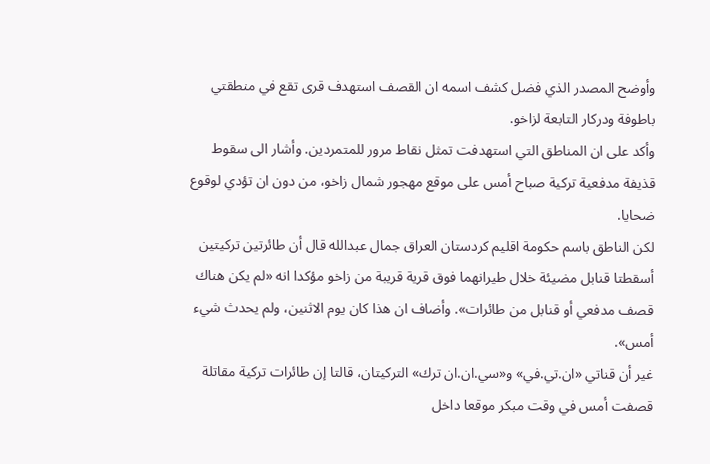وأوضح المصدر الذي فضل كشف اسمه ان القصف استهدف قرى تقع في منطقتي باطوفة ودركار التابعة لزاخو.
وأكد على ان المناطق التي استهدفت تمثل نقاط مرور للمتمردين. وأشار الى سقوط قذيفة مدفعية تركية صباح أمس على موقع مهجور شمال زاخو، من دون ان تؤدي لوقوع ضحايا.
لكن الناطق باسم حكومة اقليم كردستان العراق جمال عبدالله قال أن طائرتين تركيتين أسقطتا قنابل مضيئة خلال طيرانهما فوق قرية قريبة من زاخو مؤكدا انه «لم يكن هناك قصف مدفعي أو قنابل من طائرات». وأضاف ان هذا كان يوم الاثنين، ولم يحدث شيء أمس».
غير أن قناتي «ان.تي.في» و«سي.ان.ان ترك» التركيتان، قالتا إن طائرات تركية مقاتلة قصفت أمس في وقت مبكر موقعا داخل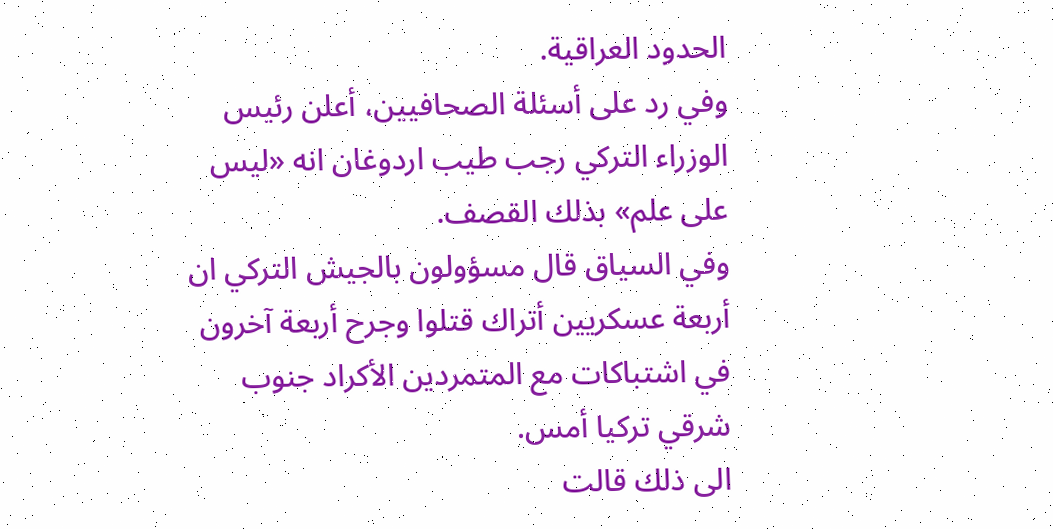الحدود العراقية.
وفي رد على أسئلة الصحافيين، أعلن رئيس الوزراء التركي رجب طيب اردوغان انه «ليس على علم» بذلك القصف.
وفي السياق قال مسؤولون بالجيش التركي ان أربعة عسكريين أتراك قتلوا وجرح أربعة آخرون في اشتباكات مع المتمردين الأكراد جنوب شرقي تركيا أمس.
الى ذلك قالت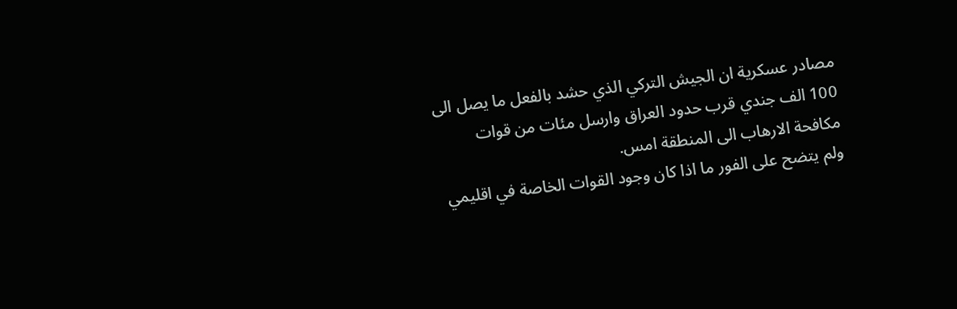مصادر عسكرية ان الجيش التركي الذي حشد بالفعل ما يصل الى 100 الف جندي قرب حدود العراق وارسل مئات من قوات مكافحة الارهاب الى المنطقة امس.
ولم يتضح على الفور ما اذا كان وجود القوات الخاصة في اقليمي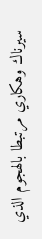سيرناك وهكاري مرتبطا بالهجوم الذي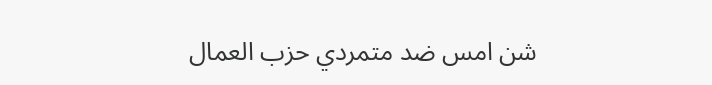شن امس ضد متمردي حزب العمال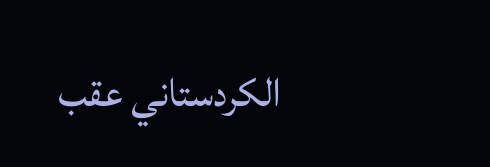الكردستاني عقب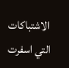الاشتباكات التي اسفرت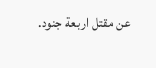عن مقتل اربعة جنود.